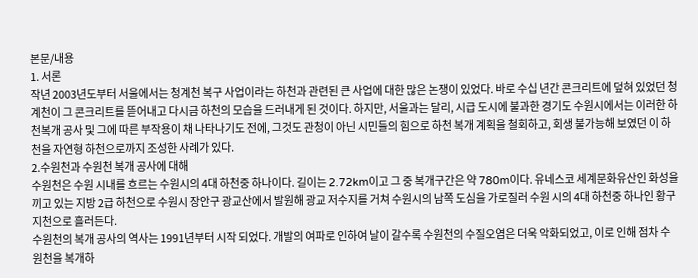본문/내용
1. 서론
작년 2003년도부터 서울에서는 청계천 복구 사업이라는 하천과 관련된 큰 사업에 대한 많은 논쟁이 있었다. 바로 수십 년간 콘크리트에 덮혀 있었던 청계천이 그 콘크리트를 뜯어내고 다시금 하천의 모습을 드러내게 된 것이다. 하지만, 서울과는 달리, 시급 도시에 불과한 경기도 수원시에서는 이러한 하천복개 공사 및 그에 따른 부작용이 채 나타나기도 전에, 그것도 관청이 아닌 시민들의 힘으로 하천 복개 계획을 철회하고, 회생 불가능해 보였던 이 하천을 자연형 하천으로까지 조성한 사례가 있다.
2.수원천과 수원천 복개 공사에 대해
수원천은 수원 시내를 흐르는 수원시의 4대 하천중 하나이다. 길이는 2.72km이고 그 중 복개구간은 약 780m이다. 유네스코 세계문화유산인 화성을 끼고 있는 지방 2급 하천으로 수원시 장안구 광교산에서 발원해 광교 저수지를 거쳐 수원시의 남쪽 도심을 가로질러 수원 시의 4대 하천중 하나인 황구지천으로 흘러든다.
수원천의 복개 공사의 역사는 1991년부터 시작 되었다. 개발의 여파로 인하여 날이 갈수록 수원천의 수질오염은 더욱 악화되었고, 이로 인해 점차 수원천을 복개하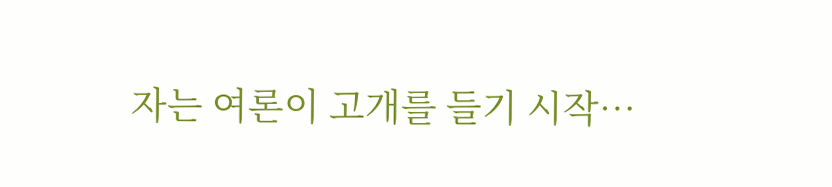자는 여론이 고개를 들기 시작…